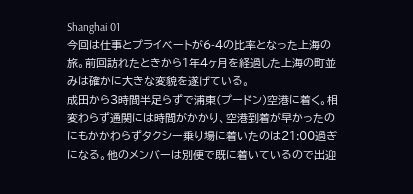Shanghai 01
今回は仕事とプライベートが6-4の比率となった上海の旅。前回訪れたときから1年4ヶ月を経過した上海の町並みは確かに大きな変貌を遂げている。
成田から3時間半足らずで浦東(プードン)空港に着く。相変わらず通関には時間がかかり、空港到着が早かったのにもかかわらずタクシー乗り場に着いたのは21:00過ぎになる。他のメンバーは別便で既に着いているので出迎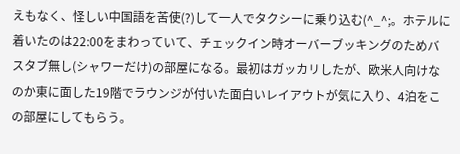えもなく、怪しい中国語を苦使(?)して一人でタクシーに乗り込む(^_^;。ホテルに着いたのは22:00をまわっていて、チェックイン時オーバーブッキングのためバスタブ無し(シャワーだけ)の部屋になる。最初はガッカリしたが、欧米人向けなのか東に面した19階でラウンジが付いた面白いレイアウトが気に入り、4泊をこの部屋にしてもらう。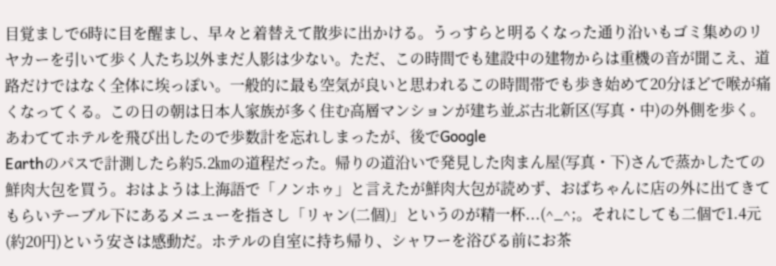目覚ましで6時に目を醒まし、早々と着替えて散歩に出かける。うっすらと明るくなった通り沿いもゴミ集めのリヤカーを引いて歩く人たち以外まだ人影は少ない。ただ、この時間でも建設中の建物からは重機の音が聞こえ、道路だけではなく全体に埃っぽい。一般的に最も空気が良いと思われるこの時間帯でも歩き始めて20分ほどで喉が痛くなってくる。この日の朝は日本人家族が多く住む高層マンションが建ち並ぶ古北新区(写真・中)の外側を歩く。あわててホテルを飛び出したので歩数計を忘れしまったが、後でGoogle
Earthのパスで計測したら約5.2㎞の道程だった。帰りの道沿いで発見した肉まん屋(写真・下)さんで蒸かしたての鮮肉大包を買う。おはようは上海語で「ノンホゥ」と言えたが鮮肉大包が読めず、おばちゃんに店の外に出てきてもらいテーブル下にあるメニューを指さし「リャン(二個)」というのが精一杯...(^_^;。それにしても二個で1.4元(約20円)という安さは感動だ。ホテルの自室に持ち帰り、シャワーを浴びる前にお茶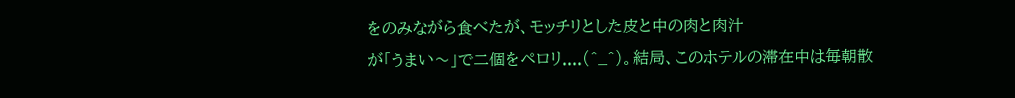をのみながら食べたが、モッチリとした皮と中の肉と肉汁
が「うまい〜」で二個をペロリ....(^_^)。結局、このホテルの滞在中は毎朝散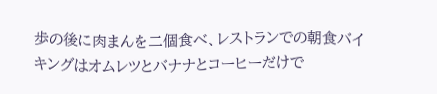歩の後に肉まんを二個食べ、レストランでの朝食バイキングはオムレツとバナナとコーヒーだけで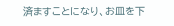済ますことになり、お皿を下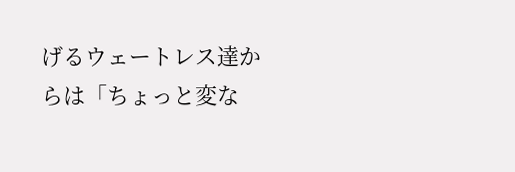げるウェートレス達からは「ちょっと変な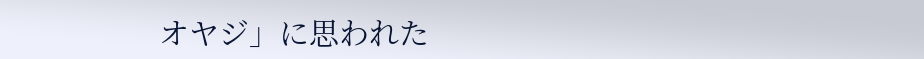オヤジ」に思われた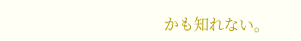かも知れない。